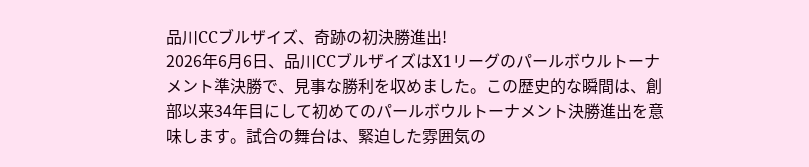品川CCブルザイズ、奇跡の初決勝進出!
2026年6月6日、品川CCブルザイズはX1リーグのパールボウルトーナメント準決勝で、見事な勝利を収めました。この歴史的な瞬間は、創部以来34年目にして初めてのパールボウルトーナメント決勝進出を意味します。試合の舞台は、緊迫した雰囲気の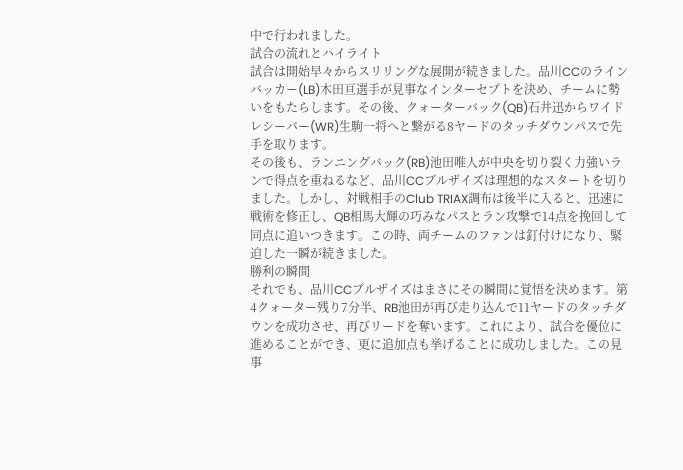中で行われました。
試合の流れとハイライト
試合は開始早々からスリリングな展開が続きました。品川CCのラインバッカー(LB)木田亘選手が見事なインターセプトを決め、チームに勢いをもたらします。その後、クォーターバック(QB)石井迅からワイドレシーバー(WR)生駒一将へと繋がる8ヤードのタッチダウンパスで先手を取ります。
その後も、ランニングバック(RB)池田唯人が中央を切り裂く力強いランで得点を重ねるなど、品川CCブルザイズは理想的なスタートを切りました。しかし、対戦相手のClub TRIAX調布は後半に入ると、迅速に戦術を修正し、QB相馬大輝の巧みなパスとラン攻撃で14点を挽回して同点に追いつきます。この時、両チームのファンは釘付けになり、緊迫した一瞬が続きました。
勝利の瞬間
それでも、品川CCブルザイズはまさにその瞬間に覚悟を決めます。第4クォーター残り7分半、RB池田が再び走り込んで11ヤードのタッチダウンを成功させ、再びリードを奪います。これにより、試合を優位に進めることができ、更に追加点も挙げることに成功しました。この見事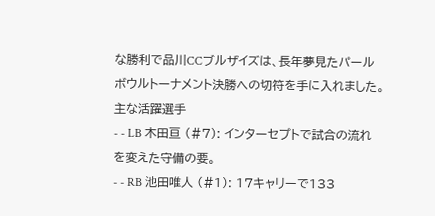な勝利で品川CCブルザイズは、長年夢見たパールボウルトーナメント決勝への切符を手に入れました。
主な活躍選手
- - LB 木田亘 (#7): インターセプトで試合の流れを変えた守備の要。
- - RB 池田唯人 (#1): 17キャリーで133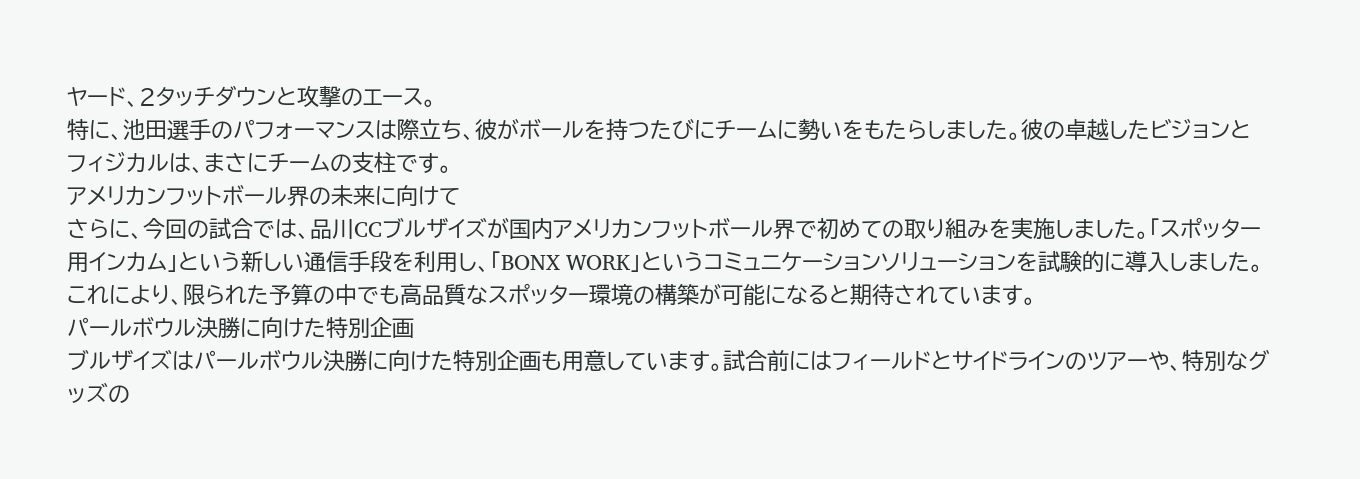ヤード、2タッチダウンと攻撃のエース。
特に、池田選手のパフォーマンスは際立ち、彼がボールを持つたびにチームに勢いをもたらしました。彼の卓越したビジョンとフィジカルは、まさにチームの支柱です。
アメリカンフットボール界の未来に向けて
さらに、今回の試合では、品川CCブルザイズが国内アメリカンフットボール界で初めての取り組みを実施しました。「スポッター用インカム」という新しい通信手段を利用し、「BONX WORK」というコミュニケーションソリューションを試験的に導入しました。これにより、限られた予算の中でも高品質なスポッター環境の構築が可能になると期待されています。
パールボウル決勝に向けた特別企画
ブルザイズはパールボウル決勝に向けた特別企画も用意しています。試合前にはフィールドとサイドラインのツアーや、特別なグッズの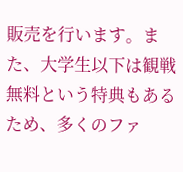販売を行います。また、大学生以下は観戦無料という特典もあるため、多くのファ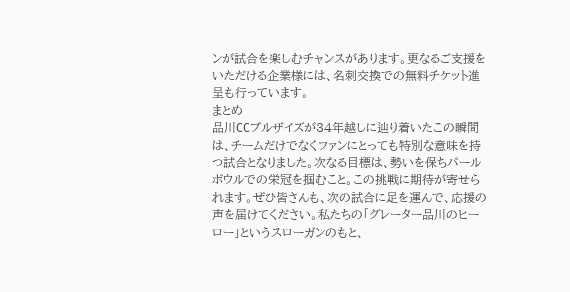ンが試合を楽しむチャンスがあります。更なるご支援をいただける企業様には、名刺交換での無料チケット進呈も行っています。
まとめ
品川CCブルザイズが34年越しに辿り着いたこの瞬間は、チームだけでなくファンにとっても特別な意味を持つ試合となりました。次なる目標は、勢いを保ちパールボウルでの栄冠を掴むこと。この挑戦に期待が寄せられます。ぜひ皆さんも、次の試合に足を運んで、応援の声を届けてください。私たちの「グレーター品川のヒーロー」というスローガンのもと、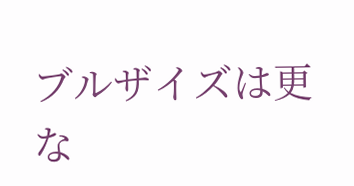ブルザイズは更な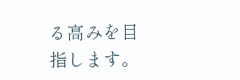る高みを目指します。